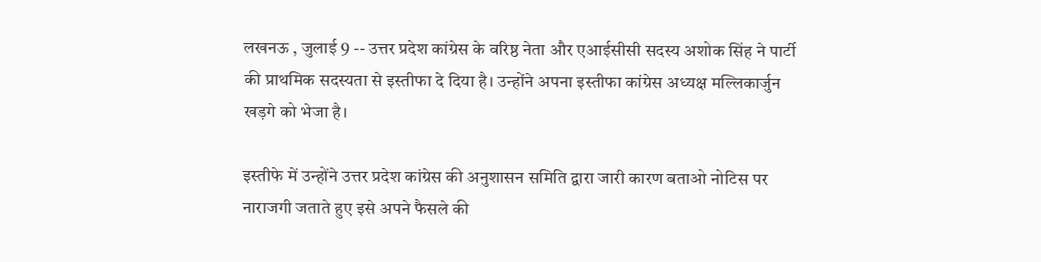लखनऊ , जुलाई 9 -- उत्तर प्रदेश कांग्रेस के वरिष्ठ नेता और एआईसीसी सदस्य अशोक सिंह ने पार्टी की प्राथमिक सदस्यता से इस्तीफा दे दिया है। उन्होंने अपना इस्तीफा कांग्रेस अध्यक्ष मल्लिकार्जुन खड़गे को भेजा है।

इस्तीफे में उन्होंने उत्तर प्रदेश कांग्रेस की अनुशासन समिति द्वारा जारी कारण बताओ नोटिस पर नाराजगी जताते हुए इसे अपने फैसले की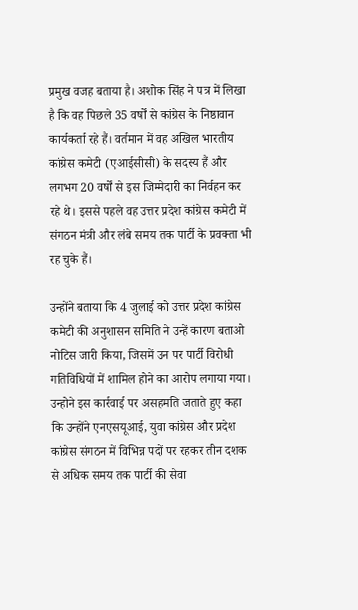प्रमुख वजह बताया है। अशोक सिंह ने पत्र में लिखा है कि वह पिछले 35 वर्षों से कांग्रेस के निष्ठावान कार्यकर्ता रहे हैं। वर्तमान में वह अखिल भारतीय कांग्रेस कमेटी (एआईसीसी) के सदस्य हैं और लगभग 20 वर्षों से इस जिम्मेदारी का निर्वहन कर रहे थे। इससे पहले वह उत्तर प्रदेश कांग्रेस कमेटी में संगठन मंत्री और लंबे समय तक पार्टी के प्रवक्ता भी रह चुके हैं।

उन्होंने बताया कि 4 जुलाई को उत्तर प्रदेश कांग्रेस कमेटी की अनुशासन समिति ने उन्हें कारण बताओ नोटिस जारी किया, जिसमें उन पर पार्टी विरोधी गतिविधियों में शामिल होने का आरोप लगाया गया। उन्होने इस कार्रवाई पर असहमति जताते हुए कहा कि उन्होंने एनएसयूआई, युवा कांग्रेस और प्रदेश कांग्रेस संगठन में विभिन्न पदों पर रहकर तीन दशक से अधिक समय तक पार्टी की सेवा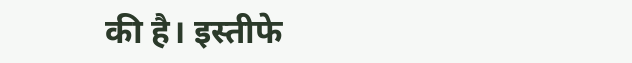की है। इस्तीफे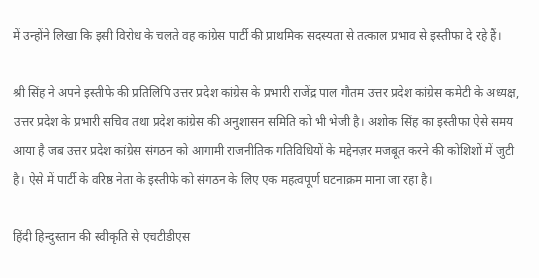में उन्होंने लिखा कि इसी विरोध के चलते वह कांग्रेस पार्टी की प्राथमिक सदस्यता से तत्काल प्रभाव से इस्तीफा दे रहे हैं।

श्री सिंह ने अपने इस्तीफे की प्रतिलिपि उत्तर प्रदेश कांग्रेस के प्रभारी राजेंद्र पाल गौतम उत्तर प्रदेश कांग्रेस कमेटी के अध्यक्ष, उत्तर प्रदेश के प्रभारी सचिव तथा प्रदेश कांग्रेस की अनुशासन समिति को भी भेजी है। अशोक सिंह का इस्तीफा ऐसे समय आया है जब उत्तर प्रदेश कांग्रेस संगठन को आगामी राजनीतिक गतिविधियों के मद्देनज़र मजबूत करने की कोशिशों में जुटी है। ऐसे में पार्टी के वरिष्ठ नेता के इस्तीफे को संगठन के लिए एक महत्वपूर्ण घटनाक्रम माना जा रहा है।

हिंदी हिन्दुस्तान की स्वीकृति से एचटीडीएस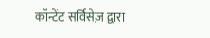कॉन्टेंट सर्विसेज़ द्वारा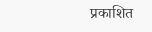प्रकाशित